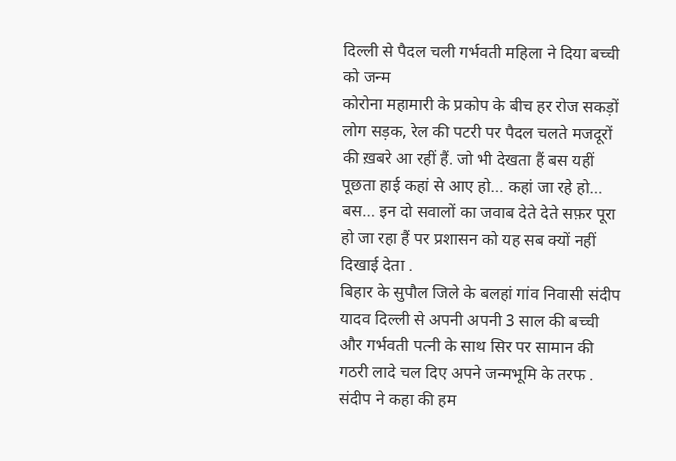दिल्ली से पैदल चली गर्भवती महिला ने दिया बच्ची को जन्म
कोरोना महामारी के प्रकोप के बीच हर रोज सकड़ों लोग सड़क, रेल की पटरी पर पैदल चलते मजदूरों की ख़बरे आ रहीं हैं. जो भी देखता हैं बस यहीं पूछता हाई कहां से आए हो… कहां जा रहे हो… बस… इन दो सवालों का जवाब देते देते सफ़र पूरा हो जा रहा हैं पर प्रशासन को यह सब क्यों नहीं दिखाई देता .
बिहार के सुपौल जिले के बलहां गांव निवासी संदीप यादव दिल्ली से अपनी अपनी 3 साल की बच्ची और गर्भवती पत्नी के साथ सिर पर सामान की गठरी लादे चल दिए अपने जन्मभूमि के तरफ . संदीप ने कहा की हम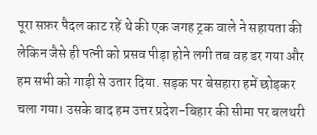पूरा सफ़र पैदल काट रहें थे की एक जगह ट्रक वाले ने सहायता की लेकिन जैसे ही पत्नी को प्रसव पीड़ा होने लगी तब वह डर गया और हम सभी को गाड़ी से उतार दिया. सड़क पर बेसहारा हमें छोड़कर चला गया। उसके बाद हम उत्तर प्रदेश-बिहार की सीमा पर बलथरी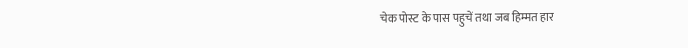चेक पोस्ट के पास पहुचें तथा जब हिम्मत हार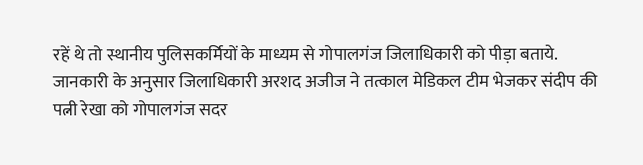रहें थे तो स्थानीय पुलिसकर्मियों के माध्यम से गोपालगंज जिलाधिकारी को पीड़ा बताये.
जानकारी के अनुसार जिलाधिकारी अरशद अजीज ने तत्काल मेडिकल टीम भेजकर संदीप की पत्नी रेखा को गोपालगंज सदर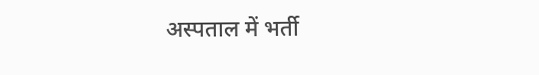अस्पताल में भर्ती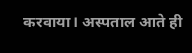करवाया। अस्पताल आते ही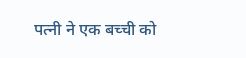पत्नी ने एक बच्ची को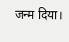जन्म दिया।